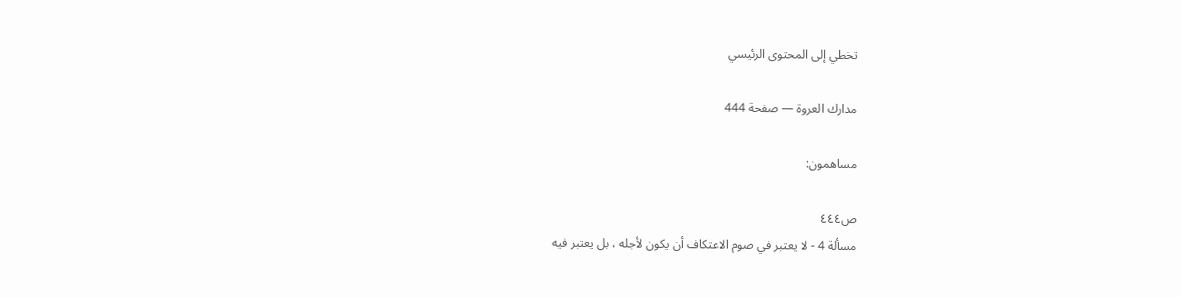تخطي إلى المحتوى الرئيسي

مدارك العروة — صفحة 444

مساهمون:

ص٤٤٤
مسألة 4 - لا يعتبر في صوم الاعتكاف أن يكون لأجله ، بل يعتبر فيه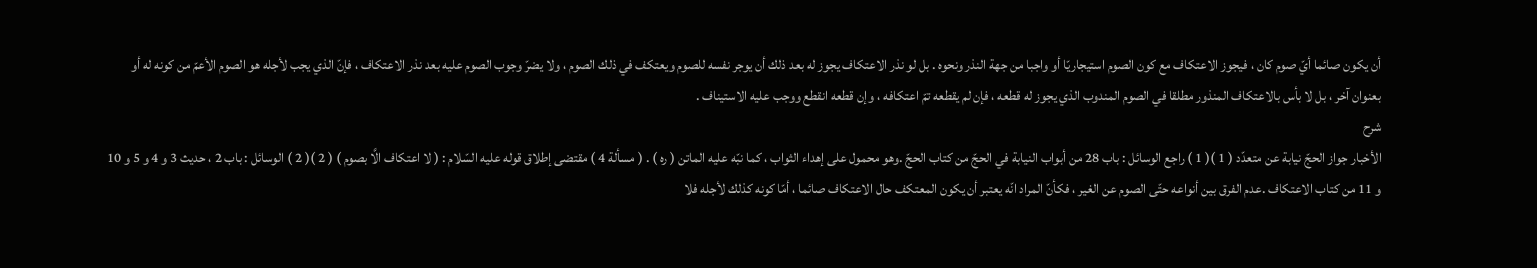أن يكون صائما أيّ صوم كان ، فيجوز الاعتكاف مع كون الصوم استيجاريّا أو واجبا من جهة النذر ونحوه . بل لو نذر الاعتكاف يجوز له بعد ذلك أن يوجر نفسه للصوم ويعتكف في ذلك الصوم ، ولا يضرّ وجوب الصوم عليه بعد نذر الاعتكاف ، فإنّ الذي يجب لأجله هو الصوم الأعمّ من كونه له أو بعنوان آخر ، بل لا بأس بالاعتكاف المنذور مطلقا في الصوم المندوب الذي يجوز له قطعه ، فإن لم يقطعه تمّ اعتكافه ، وإن قطعه انقطع ووجب عليه الاستيناف .
شرح
الأخبار جواز الحجّ نيابة عن متعدّد ( 1 )( 1 ) راجع الوسائل : باب 28 من أبواب النيابة في الحجّ من كتاب الحجّ .وهو محمول على إهداء الثواب ، كما نبّه عليه الماتن ( ره ) . ( مسألة 4 ) مقتضى إطلاق قوله عليه السّلام : ( لا اعتكاف الَّا بصوم ) ( 2 )( 2 ) الوسائل : باب 2 ، حديث 3 و 4 و 5 و 10 و 11 من كتاب الاعتكاف .عدم الفرق بين أنواعه حتّى الصوم عن الغير ، فكأنّ المراد انّه يعتبر أن يكون المعتكف حال الاعتكاف صائما ، أمّا كونه كذلك لأجله فلا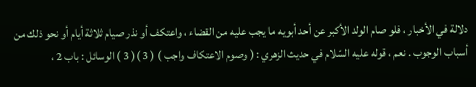دلالة في الأخبار ، فلو صام الولد الأكبر عن أحد أبويه ما يجب عليه من القضاء ، واعتكف أو نذر صيام ثلاثة أيام أو نحو ذلك من أسباب الوجوب . نعم ، قوله عليه السّلام في حديث الزهري : ( وصوم الاعتكاف واجب ) ( 3 )( 3 ) الوسائل : باب 2 ،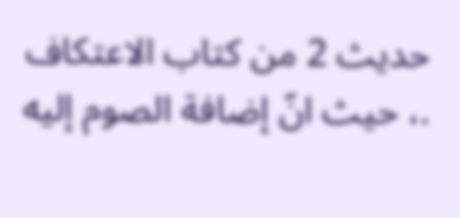حديث 2 من كتاب الاعتكاف .، حيث انّ إضافة الصوم إليه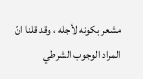مشعر بكونه لأجله ، وقد قلنا انّ المراد الوجوب الشرطي